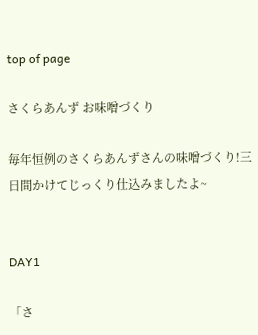top of page

さくらあんず お味噌づくり

毎年恒例のさくらあんずさんの味噌づくり!三日間かけてじっくり仕込みましたよ~


DAY1

「さ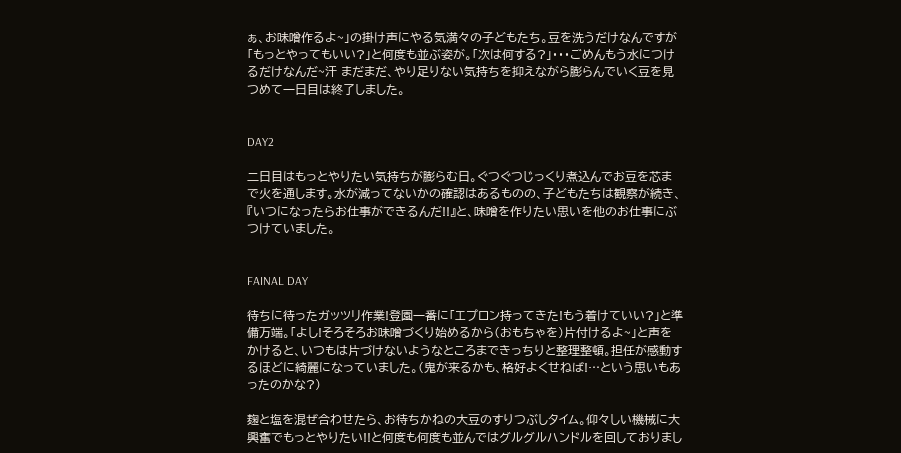ぁ、お味噌作るよ~」の掛け声にやる気満々の子どもたち。豆を洗うだけなんですが「もっとやってもいい?」と何度も並ぶ姿が。「次は何する?」・・・ごめんもう水につけるだけなんだ~汗 まだまだ、やり足りない気持ちを抑えながら膨らんでいく豆を見つめて一日目は終了しました。


DAY2

二日目はもっとやりたい気持ちが膨らむ日。ぐつぐつじっくり煮込んでお豆を芯まで火を通します。水が減ってないかの確認はあるものの、子どもたちは観察が続き、『いつになったらお仕事ができるんだ!!』と、味噌を作りたい思いを他のお仕事にぶつけていました。


FAINAL DAY

待ちに待ったガッツリ作業!登園一番に「エプロン持ってきた!もう着けていい?」と準備万端。「よし!そろそろお味噌づくり始めるから(おもちゃを)片付けるよ~」と声をかけると、いつもは片づけないようなところまできっちりと整理整頓。担任が感動するほどに綺麗になっていました。(鬼が来るかも、格好よくせねば!…という思いもあったのかな?)

麹と塩を混ぜ合わせたら、お待ちかねの大豆のすりつぶしタイム。仰々しい機械に大興奮でもっとやりたい!!と何度も何度も並んではグルグルハンドルを回しておりまし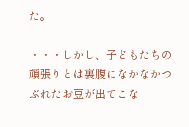た。

・・・しかし、子どもたちの頑張りとは裏腹になかなかつぶれたお豆が出てこな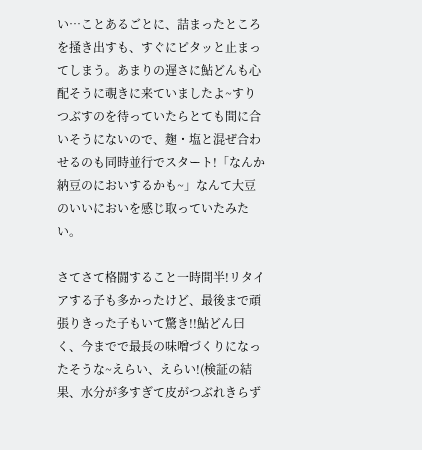い…ことあるごとに、詰まったところを掻き出すも、すぐにピタッと止まってしまう。あまりの遅さに鮎どんも心配そうに覗きに来ていましたよ~すりつぶすのを待っていたらとても間に合いそうにないので、麹・塩と混ぜ合わせるのも同時並行でスタート!「なんか納豆のにおいするかも~」なんて大豆のいいにおいを感じ取っていたみたい。

さてさて格闘すること一時間半!リタイアする子も多かったけど、最後まで頑張りきった子もいて驚き!!鮎どん曰く、今までで最長の味噌づくりになったそうな~えらい、えらい!(検証の結果、水分が多すぎて皮がつぶれきらず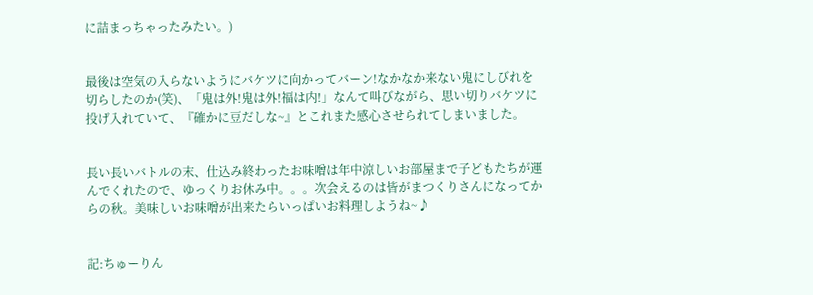に詰まっちゃったみたい。)


最後は空気の入らないようにバケツに向かってバーン!なかなか来ない鬼にしびれを切らしたのか(笑)、「鬼は外!鬼は外!福は内!」なんて叫びながら、思い切りバケツに投げ入れていて、『確かに豆だしな~』とこれまた感心させられてしまいました。


長い長いバトルの末、仕込み終わったお味噌は年中涼しいお部屋まで子どもたちが運んでくれたので、ゆっくりお休み中。。。次会えるのは皆がまつくりさんになってからの秋。美味しいお味噌が出来たらいっぱいお料理しようね~♪


記:ちゅーりん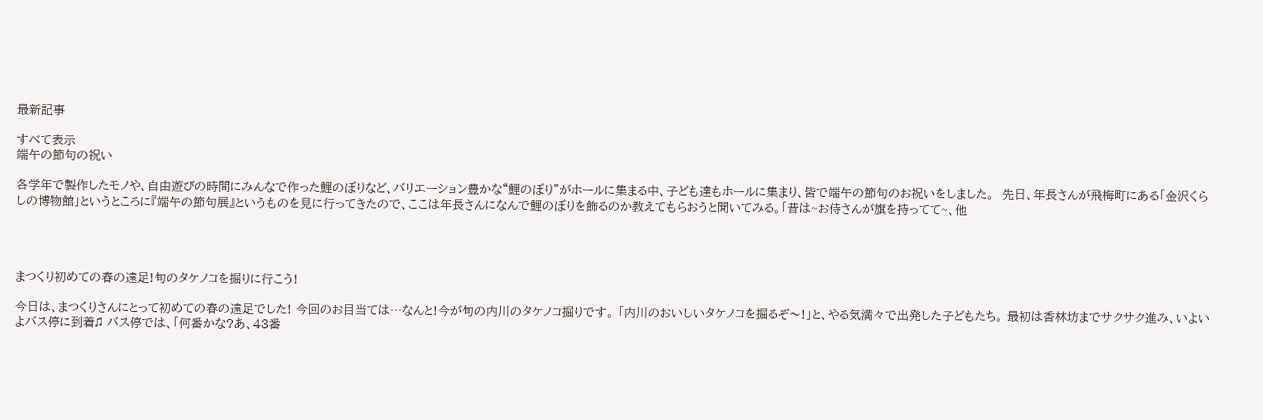最新記事

すべて表示
端午の節句の祝い

各学年で製作したモノや、自由遊びの時間にみんなで作った鯉のぼりなど、バリエーション豊かな“鯉のぼり”がホールに集まる中、子ども達もホールに集まり、皆で端午の節句のお祝いをしました。  先日、年長さんが飛梅町にある「金沢くらしの博物館」というところに『端午の節句展』というものを見に行ってきたので、ここは年長さんになんで鯉のぼりを飾るのか教えてもらおうと聞いてみる。「昔は~お侍さんが旗を持ってて~、他




まつくり初めての春の遠足!旬のタケノコを掘りに行こう!

今日は、まつくりさんにとって初めての春の遠足でした! 今回のお目当ては…なんと!今が旬の内川のタケノコ掘りです。 「内川のおいしいタケノコを掘るぞ〜!」と、やる気満々で出発した子どもたち。 最初は香林坊までサクサク進み、いよいよバス停に到着♫ バス停では、「何番かな?あ、43番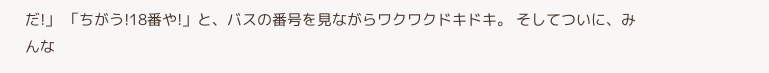だ!」 「ちがう!18番や!」と、バスの番号を見ながらワクワクドキドキ。 そしてついに、みんな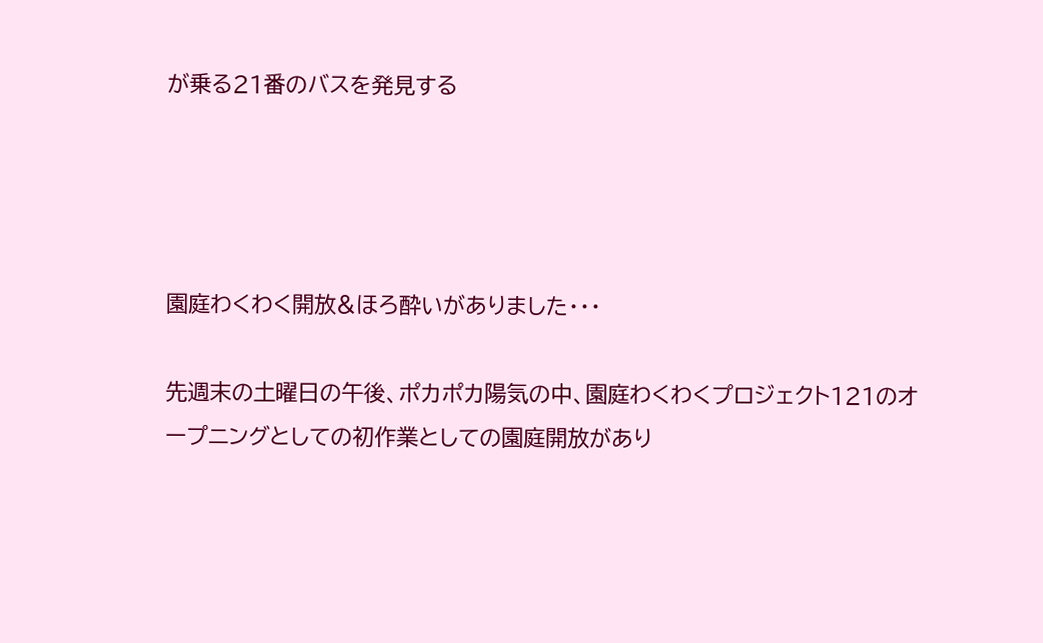が乗る21番のバスを発見する




園庭わくわく開放&ほろ酔いがありました・・・

先週末の土曜日の午後、ポカポカ陽気の中、園庭わくわくプロジェクト121のオープニングとしての初作業としての園庭開放があり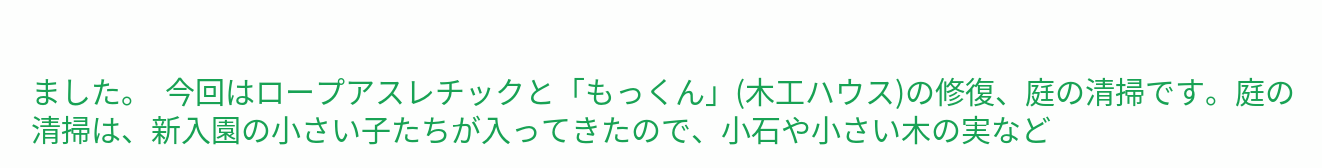ました。  今回はロープアスレチックと「もっくん」(木工ハウス)の修復、庭の清掃です。庭の清掃は、新入園の小さい子たちが入ってきたので、小石や小さい木の実など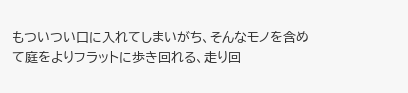もついつい口に入れてしまいがち、そんなモノを含めて庭をよりフラットに歩き回れる、走り回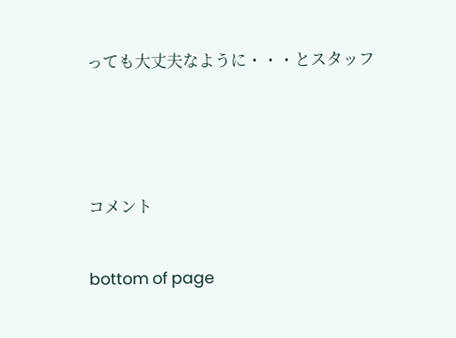っても大丈夫なように・・・とスタッフ





コメント


bottom of page